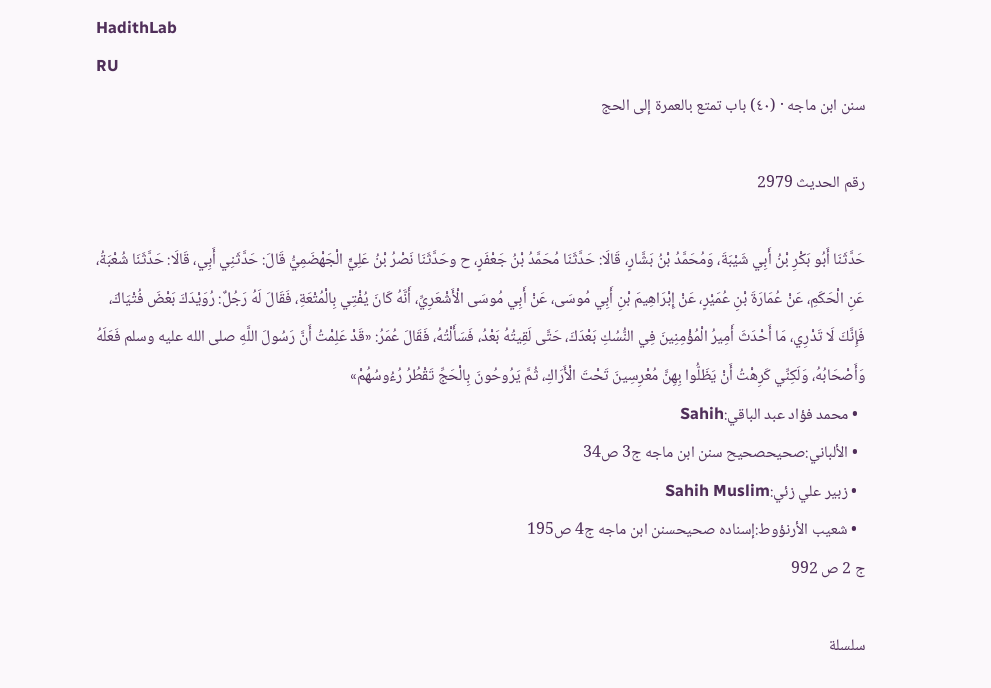HadithLab
RU
سنن ابن ماجه · (٤٠) باب تمتع بالعمرة إلى الحج

رقم الحديث 2979

حَدَّثَنَا أَبُو بَكْرِ بْنُ أَبِي شَيْبَةَ، وَمُحَمَّدُ بْنُ بَشَّارٍ، قَالَا: حَدَّثَنَا مُحَمَّدُ بْنُ جَعْفَرٍ، ح وحَدَّثَنَا نَصْرُ بْنُ عَلِيٍّ الْجَهْضَمِيُّ قَالَ: حَدَّثَنِي أَبِي، قَالَا: حَدَّثَنَا شُعْبَةُ، عَنِ الْحَكَمِ، عَنْ عُمَارَةَ بْنِ عُمَيْرٍ، عَنْ إِبْرَاهِيمَ بْنِ أَبِي مُوسَى، عَنْ أَبِي مُوسَى الْأَشْعَرِيِّ، أَنَّهُ كَانَ يُفْتِي بِالْمُتْعَةِ، فَقَالَ لَهُ رَجُلٌ: رُوَيْدَكَ بَعْضَ فُتْيَاكَ، فَإِنَّكَ لَا تَدْرِي، مَا أَحْدَثَ أَمِيرُ الْمُؤْمِنِينَ فِي النُّسُكِ بَعْدَكَ، حَتَّى لَقِيتُهُ بَعْدُ، فَسَأَلْتُهُ، فَقَالَ عُمَرُ: «قَدْ عَلِمْتُ أَنَّ رَسُولَ اللَّهِ صلى الله عليه وسلم فَعَلَهُ وَأَصْحَابُهُ، وَلَكِنِّي كَرِهْتُ أَنْ يَظَلُّوا بِهِنَّ مُعْرِسِينَ تَحْتَ الْأَرَاكِ، ثُمَّ يَرُوحُونَ بِالْحَجِّ تَقْطُرُ رُءُوسُهُمْ»
  • محمد فؤاد عبد الباقي:Sahih
  • الألباني:صحيحصحيح سنن ابن ماجه ج3 ص34
  • زبير علي زئي:Sahih Muslim
  • شعيب الأرنؤوط:إسناده صحيحسنن ابن ماجه ج4 ص195
ج 2 ص 992

سلسلة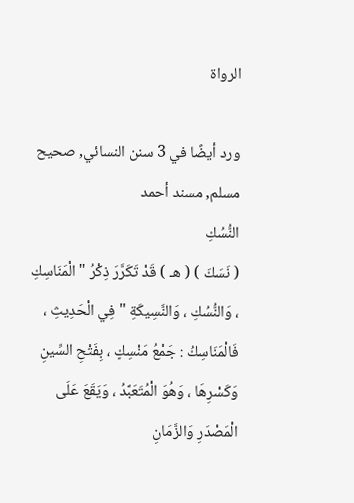الرواة

ورد أيضًا في 3 سنن النسائي, صحيح مسلم, مسند أحمد
النُّسُكِ
( نَسَكَ ) ( هـ ) قَدْ تَكَرَّرَ ذِكْرُ " الْمَنَاسِكِ ، وَالنُّسُكِ ، وَالنَّسِيكَةِ " فِي الْحَدِيثِ ، فَالْمَنَاسِكُ : جَمْعُ مَنْسِكٍ ، بِفَتْحِ السِّينِ وَكَسْرِهَا ، وَهُوَ الْمُتَعَبَّدُ ، وَيَقَعَ عَلَى الْمَصْدَرِ وَالزَّمَانِ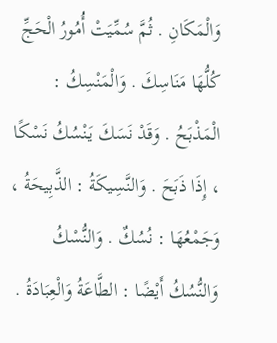وَالْمَكَانِ . ثُمَّ سُمِّيَتْ أُمُورُ الْحَجِّ كُلُّهَا مَنَاسِكَ . وَالْمَنْسِكُ : الْمَذْبَحُ . وَقَدْ نَسَكَ يَنْسُكُ نَسْكًا ، إِذَا ذَبَحَ . وَالنَّسِيكَةُ : الذَّبِيحَةُ ، وَجَمْعُهَا : نُسُكٌ . وَالنُّسْكُ وَالنُّسُكُ أَيْضًا : الطَّاعَةُ وَالْعِبَادَةُ .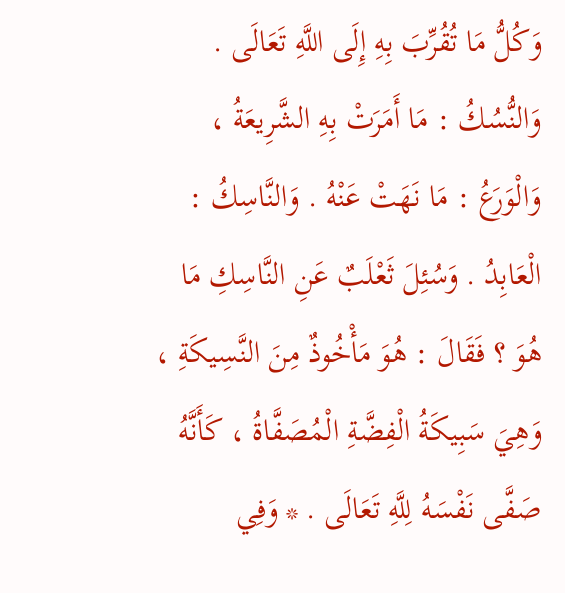وَكُلُّ مَا تُقُرِّبَ بِهِ إِلَى اللَّهِ تَعَالَى . وَالنُّسُكُ : مَا أَمَرَتْ بِهِ الشَّرِيعَةُ ، وَالْوَرَعُ : مَا نَهَتْ عَنْهُ . وَالنَّاسِكُ : الْعَابِدُ . وَسُئِلَ ثَعْلَبٌ عَنِ النَّاسِكِ مَا هُوَ ؟ فَقَالَ : هُوَ مَأْخُوذٌ مِنَ النَّسِيكَةِ ، وَهِيَ سَبِيكَةُ الْفِضَّةِ الْمُصَفَّاةُ ، كَأَنَّهُ صَفَّى نَفْسَهُ لِلَّهِ تَعَالَى . * وَفِي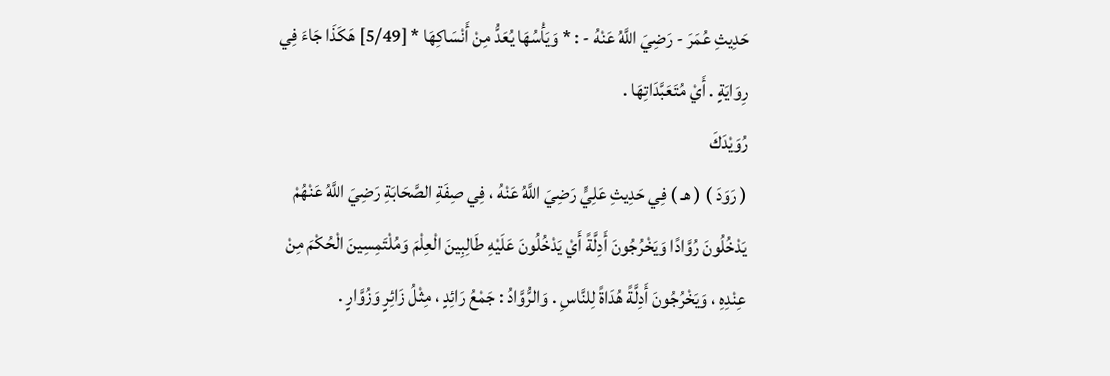حَدِيثِ عُمَرَ - رَضِيَ اللَّهُ عَنْهُ - : * وَيَأْسُهَا يُعَدُّ مِنْ أَنْسَاكِهَا * [5/49] هَكَذَا جَاءَ فِي رِوَايَةٍ . أَيْ مُتَعَبَّدَاتِهَا .
رُوَيْدَكَ
( رَوَدَ ) ( هـ ) فِي حَدِيثِ عَلِيٍّ رَضِيَ اللَّهُ عَنْهُ ، فِي صِفَةِ الصَّحَابَةِ رَضِيَ اللَّهُ عَنْهُمْ يَدْخُلُونَ رُوَّادًا وَيَخْرُجُونَ أَدِلَّةً أَيْ يَدْخُلُونَ عَلَيْهِ طَالِبِينَ الْعِلْمَ وَمُلْتَمِسِينَ الْحُكْمَ مِنْ عِنْدِهِ ، وَيَخْرُجُونَ أَدِلَّةً هُدَاةً لِلنَّاسِ . وَالرُّوَّادُ : جَمْعُ رَائِدٍ ، مِثْلُ زَائِرٍ وَزُوَّارٍ .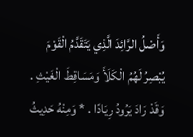وَأَصْلُ الرَّائِدَ الَّذِي يَتَقَدَّمُ الْقَوْمَ يُبْصِرُ لَهُمُ الْكَلَأَ وَمَسَاقِطَ الْغَيْثِ . وَقَدْ رَادَ يَرُودُ رِيَادًا . * وَمِنْهُ حَدِيثُ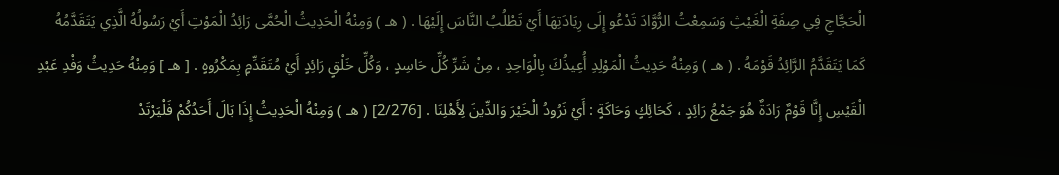الْحَجَّاجِ فِي صِفَةِ الْغَيْثِ وَسَمِعْتُ الرُّوَّادَ تَدْعُو إِلَى رِيَادَتِهَا أَيْ تَطْلُبُ النَّاسَ إِلَيْهَا . ( هـ ) وَمِنْهُ الْحَدِيثُ الْحُمَّى رَائِدُ الْمَوْتِ أَيْ رَسُولُهُ الَّذِي يَتَقَدَّمُهُ كَمَا يَتَقَدَّمُ الرَّائِدُ قَوْمَهُ . ( هـ ) وَمِنْهُ حَدِيثُ الْمَوْلِدِ أُعِيذُكَ بِالْوَاحِدِ ، مِنْ شَرِّ كُلِّ حَاسِدٍ ، وَكُلِّ خَلْقٍ رَائِدٍ أَيْ مُتَقَدِّمٍ بِمَكْرُوهٍ . [ هـ ] وَمِنْهُ حَدِيثُ وَفْدِ عَبْدِ الْقَيْسِ إِنَّا قَوْمٌ رَادَةٌ هُوَ جَمْعُ رَائِدٍ ، كَحَائِكٍ وَحَاكَةٍ : أَيْ نَرُودُ الْخَيْرَ وَالدِّينَ لِأَهْلِنَا . [2/276] ( هـ ) وَمِنْهُ الْحَدِيثُ إِذَا بَالَ أَحَدُكُمْ فَلْيَرْتَدْ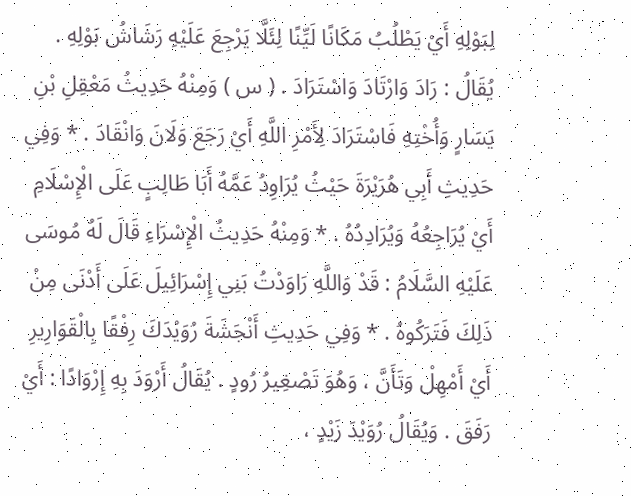لِبَوْلِهِ أَيْ يَطْلُبُ مَكَانًا لَيِّنًا لِئَلَّا يَرْجِعَ عَلَيْهِ رَشَاشُ بَوْلِهِ . يُقَالُ : رَادَ وَارْتَادَ وَاسْتَرَادَ . ( س ) وَمِنْهُ حَدِيثُ مَعْقِلِ بْنِ يَسَارٍ وَأُخْتِهِ فَاسْتَرَادَ لِأَمْرِ اللَّهِ أَيْ رَجَعَ وَلَانَ وَانْقَادَ . * وَفِي حَدِيثِ أَبِي هُرَيْرَةَ حَيْثُ يُرَاوِدُ عَمَّهُ أَبَا طَالِبٍ عَلَى الْإِسْلَامِ أَيْ يُرَاجِعُهُ وَيُرَادِدُهُ . * وَمِنْهُ حَدِيثُ الْإِسْرَاءِ قَالَ لَهُ مُوسَى عَلَيْهِ السَّلَامُ : قَدْ وَاللَّهِ رَاوَدْتُ بَنِي إِسْرَائِيلَ عَلَى أَدْنَى مِنْ ذَلِكَ فَتَرَكُوهُ . * وَفِي حَدِيثِ أَنْجَشَةَ رُوَيْدَكَ رِفْقًا بِالْقَوَارِيرِ أَيْ أَمْهِلْ وَتَأَنَّ ، وَهُوَ تَصْغِيرُ رُودٍ . يُقَالُ أَرْوَدَ بِهِ إِرْوَادًا : أَيْ رَفَقَ . وَيُقَالُ رُوَيْدَ زَيْدٍ ،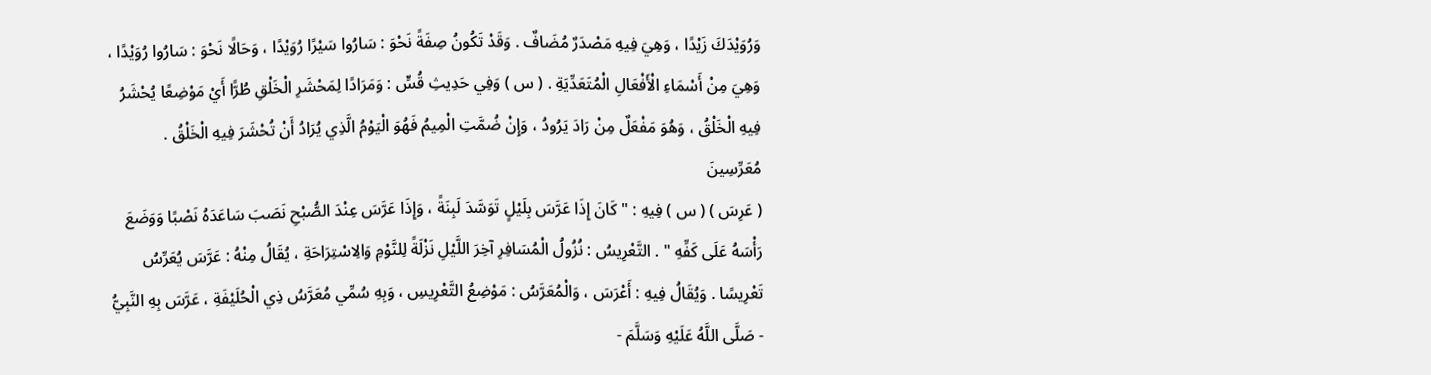وَرُوَيْدَكَ زَيْدًا ، وَهِيَ فِيهِ مَصْدَرٌ مُضَافٌ . وَقَدْ تَكُونُ صِفَةً نَحْوَ : سَارُوا سَيْرًا رُوَيْدًا ، وَحَالًا نَحْوَ : سَارُوا رُوَيْدًا ، وَهِيَ مِنْ أَسْمَاءِ الْأَفْعَالِ الْمُتَعَدِّيَةِ . ( س ) وَفِي حَدِيثِ قُسٍّ : وَمَرَادًا لِمَحْشَرِ الْخَلْقِ طُرًّا أَيْ مَوْضِعًا يُحْشَرُ فِيهِ الْخَلْقُ ، وَهُوَ مَفْعَلٌ مِنْ رَادَ يَرُودُ ، وَإِنْ ضُمَّتِ الْمِيمُ فَهُوَ الْيَوْمُ الَّذِي يُرَادُ أَنْ تُحْشَرَ فِيهِ الْخَلْقُ .
مُعَرِّسِينَ
( عَرِسَ ) ( س ) فِيهِ : " كَانَ إِذَا عَرَّسَ بِلَيْلٍ تَوَسَّدَ لَبِنَةً ، وَإِذَا عَرَّسَ عِنْدَ الصُّبْحِ نَصَبَ سَاعَدَهُ نَصْبًا وَوَضَعَ رَأْسَهُ عَلَى كَفِّهِ " . التَّعْرِيسُ : نُزُولُ الْمُسَافِرِ آخِرَ اللَّيْلِ نَزْلَةً لِلنَّوْمِ وَالِاسْتِرَاحَةِ ، يُقَالُ مِنْهُ : عَرَّسَ يُعَرِّسُ تَعْرِيسًا . وَيُقَالُ فِيهِ : أَعْرَسَ ، وَالْمُعَرَّسُ : مَوْضِعُ التَّعْرِيسِ ، وَبِهِ سُمِّي مُعَرَّسُ ذِي الْحُلَيْفَةِ ، عَرَّسَ بِهِ النَّبِيُّ - صَلَّى اللَّهُ عَلَيْهِ وَسَلَّمَ -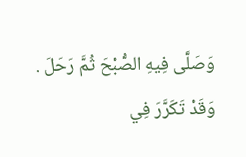وَصَلَّى فِيهِ الصُّبْحَ ثُمَّ رَحَلَ . وَقَدْ تَكَرَّرَ فِي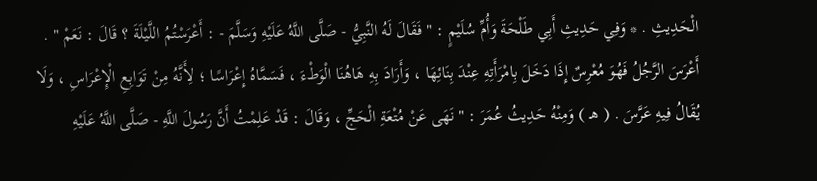الْحَدِيثِ . * وَفِي حَدِيثِ أَبِي طَلْحَةَ وَأُمِّ سُلَيْمٍ : " فَقَالَ لَهُ النَّبِيُّ - صَلَّى اللَّهُ عَلَيْهِ وَسَلَّمَ - : أَعْرَسْتُمُ اللَّيْلَةَ ؟ قَالَ : نَعَمْ " . أَعْرَسَ الرَّجُلُ فَهُوَ مُعْرِسٌ إِذَا دَخَلَ بِامْرَأَتِهِ عِنْدَ بِنَائِهَا ، وَأَرَادَ بِهِ هَاهُنَا الْوَطْءَ ، فَسَمَّاهُ إِعْرَاسًا ؛ لِأَنَّهُ مِنْ تَوَابِعِ الْإِعْرَاسِ ، وَلَا يُقَالُ فِيهِ عَرَّسَ . ( هـ ) وَمِنْهُ حَدِيثُ عُمَرَ : " نَهَى عَنْ مُتْعَةِ الْحَجِّ ، وَقَالَ : قَدْ عَلِمْتُ أَنَّ رَسُولَ اللَّهِ - صَلَّى اللَّهُ عَلَيْهِ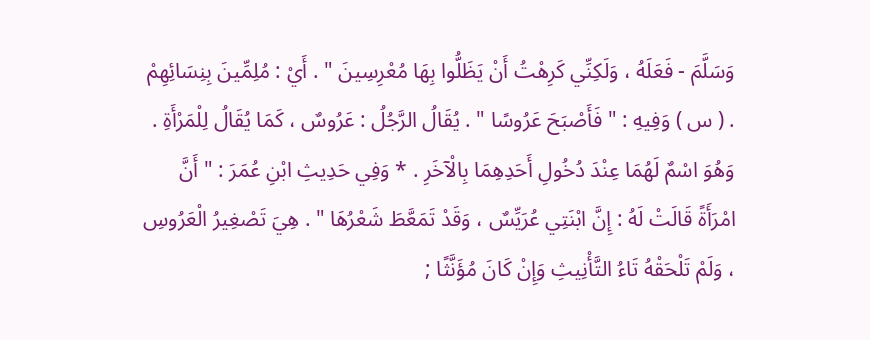وَسَلَّمَ - فَعَلَهُ ، وَلَكِنِّي كَرِهْتُ أَنْ يَظَلُّوا بِهَا مُعْرِسِينَ " . أَيْ : مُلِمِّينَ بِنِسَائِهِمْ . ( س ) وَفِيهِ : " فَأَصْبَحَ عَرُوسًا " . يُقَالُ الرَّجُلُ : عَرُوسٌ ، كَمَا يُقَالُ لِلْمَرْأَةِ . وَهُوَ اسْمٌ لَهُمَا عِنْدَ دُخُولِ أَحَدِهِمَا بِالْآخَرِ . * وَفِي حَدِيثِ ابْنِ عُمَرَ : " أَنَّ امْرَأَةً قَالَتْ لَهُ : إِنَّ ابْنَتِي عُرَيِّسٌ ، وَقَدْ تَمَعَّطَ شَعْرُهَا " . هِيَ تَصْغِيرُ الْعَرُوسِ ، وَلَمْ تَلْحَقْهُ تَاءُ التَّأْنِيثِ وَإِنْ كَانَ مُؤَنَّثًا ;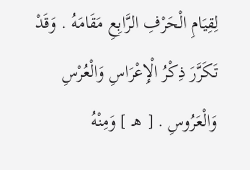لِقِيَامِ الْحَرْفِ الرَّابِعِ مَقَامَهُ . وَقَدْ تَكَرَّرَ ذِكْرُ الْإِعْرَاسِ وَالْعُرْسِ وَالْعَرُوسِ . [ هـ ] وَمِنْهُ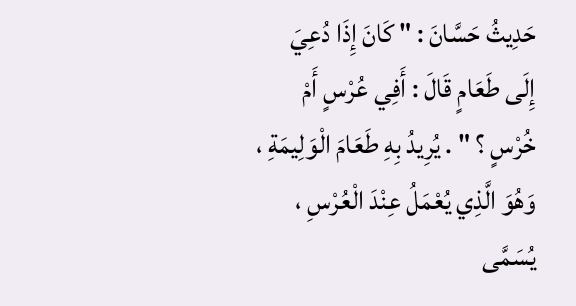حَدِيثُ حَسَّانَ : " كَانَ إِذَا دُعِيَ إِلَى طَعَامٍ قَالَ : أَفِي عُرْسٍ أَمْ خُرْسٍ ؟ " . يُرِيدُ بِهِ طَعَامَ الْوَلِيمَةِ ، وَهُوَ الَّذِي يُعْمَلُ عِنْدَ الْعُرْسِ ، يُسَمَّى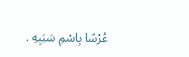عُرْسًا بِاسْمِ سَبَبِهِ .